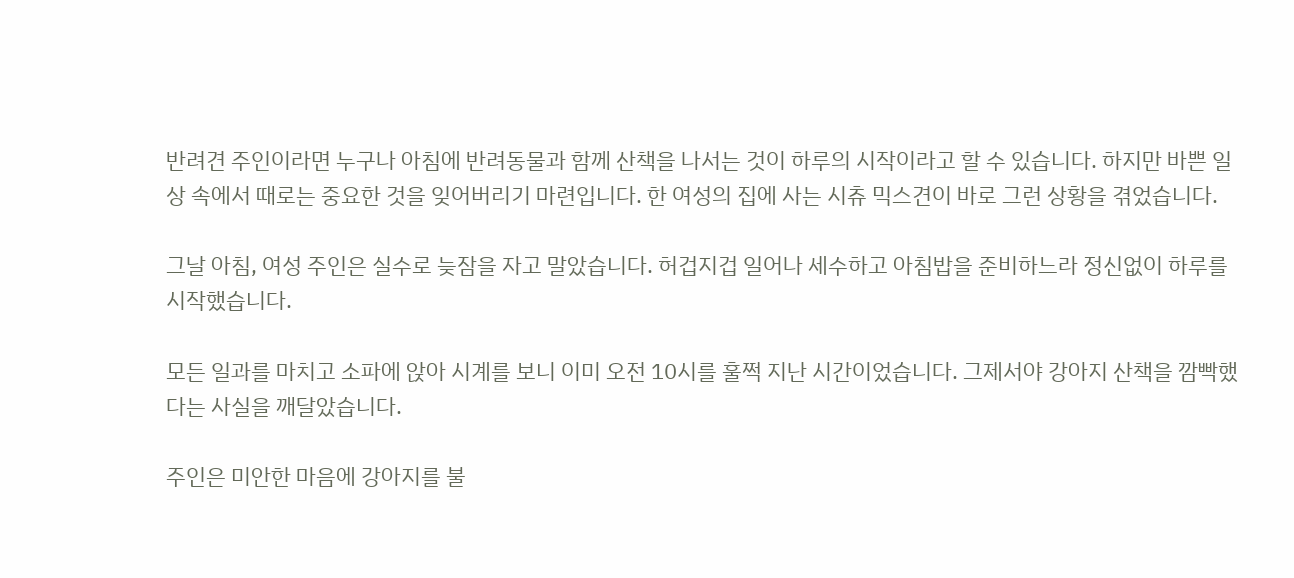반려견 주인이라면 누구나 아침에 반려동물과 함께 산책을 나서는 것이 하루의 시작이라고 할 수 있습니다. 하지만 바쁜 일상 속에서 때로는 중요한 것을 잊어버리기 마련입니다. 한 여성의 집에 사는 시츄 믹스견이 바로 그런 상황을 겪었습니다.

그날 아침, 여성 주인은 실수로 늦잠을 자고 말았습니다. 허겁지겁 일어나 세수하고 아침밥을 준비하느라 정신없이 하루를 시작했습니다.

모든 일과를 마치고 소파에 앉아 시계를 보니 이미 오전 10시를 훌쩍 지난 시간이었습니다. 그제서야 강아지 산책을 깜빡했다는 사실을 깨달았습니다.

주인은 미안한 마음에 강아지를 불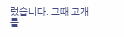렀습니다. 그때 고개를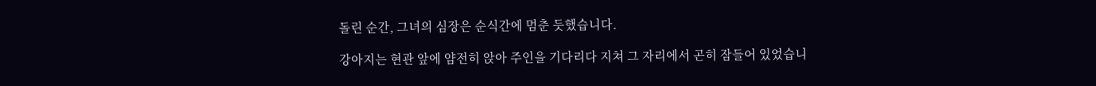돌린 순간, 그녀의 심장은 순식간에 멈춘 듯했습니다.

강아지는 현관 앞에 얌전히 앉아 주인을 기다리다 지쳐 그 자리에서 곤히 잠들어 있었습니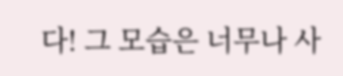다! 그 모습은 너무나 사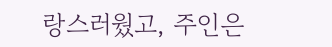랑스러웠고, 주인은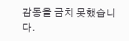감동을 금치 못했습니다.